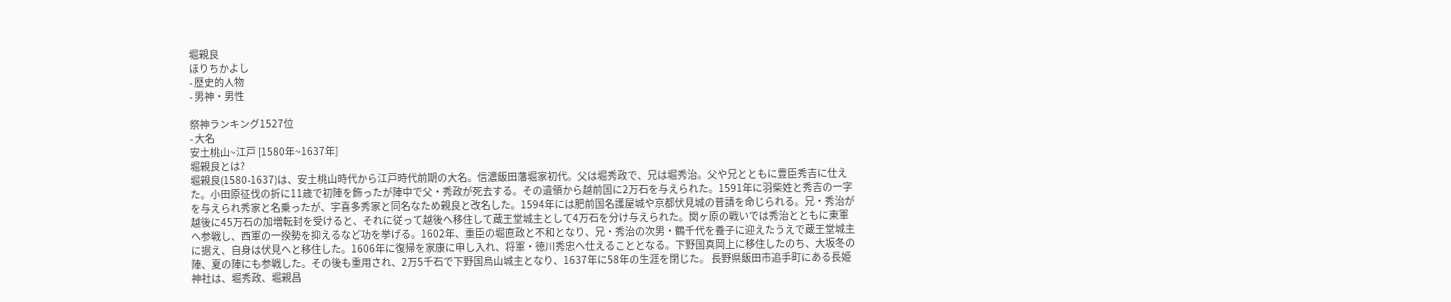堀親良
ほりちかよし
- 歴史的人物
- 男神・男性

祭神ランキング1527位
- 大名
安土桃山~江戸 [1580年~1637年]
堀親良とは?
堀親良(1580-1637)は、安土桃山時代から江戸時代前期の大名。信濃飯田藩堀家初代。父は堀秀政で、兄は堀秀治。父や兄とともに豊臣秀吉に仕えた。小田原征伐の折に11歳で初陣を飾ったが陣中で父・秀政が死去する。その遺領から越前国に2万石を与えられた。1591年に羽柴姓と秀吉の一字を与えられ秀家と名乗ったが、宇喜多秀家と同名なため親良と改名した。1594年には肥前国名護屋城や京都伏見城の普請を命じられる。兄・秀治が越後に45万石の加増転封を受けると、それに従って越後へ移住して蔵王堂城主として4万石を分け与えられた。関ヶ原の戦いでは秀治とともに東軍へ参戦し、西軍の一揆勢を抑えるなど功を挙げる。1602年、重臣の堀直政と不和となり、兄・秀治の次男・鶴千代を養子に迎えたうえで蔵王堂城主に据え、自身は伏見へと移住した。1606年に復帰を家康に申し入れ、将軍・徳川秀忠へ仕えることとなる。下野国真岡上に移住したのち、大坂冬の陣、夏の陣にも参戦した。その後も重用され、2万5千石で下野国烏山城主となり、1637年に58年の生涯を閉じた。 長野県飯田市追手町にある長姫神社は、堀秀政、堀親昌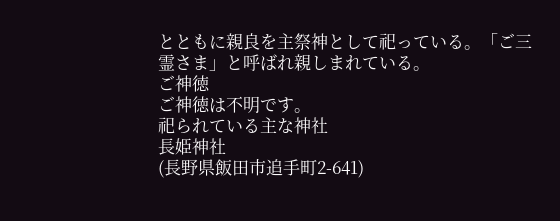とともに親良を主祭神として祀っている。「ご三霊さま」と呼ばれ親しまれている。
ご神徳
ご神徳は不明です。
祀られている主な神社
長姫神社
(長野県飯田市追手町2-641)